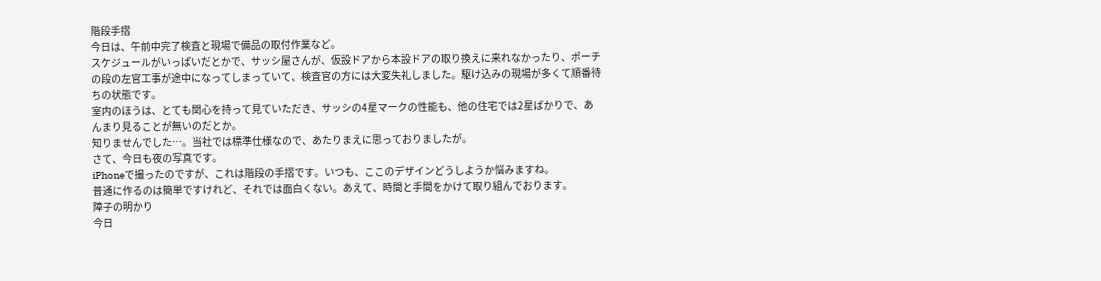階段手摺
今日は、午前中完了検査と現場で備品の取付作業など。
スケジュールがいっぱいだとかで、サッシ屋さんが、仮設ドアから本設ドアの取り換えに来れなかったり、ポーチの段の左官工事が途中になってしまっていて、検査官の方には大変失礼しました。駆け込みの現場が多くて順番待ちの状態です。
室内のほうは、とても関心を持って見ていただき、サッシの4星マークの性能も、他の住宅では2星ばかりで、あんまり見ることが無いのだとか。
知りませんでした…。当社では標準仕様なので、あたりまえに思っておりましたが。
さて、今日も夜の写真です。
iPhoneで撮ったのですが、これは階段の手摺です。いつも、ここのデザインどうしようか悩みますね。
普通に作るのは簡単ですけれど、それでは面白くない。あえて、時間と手間をかけて取り組んでおります。
障子の明かり
今日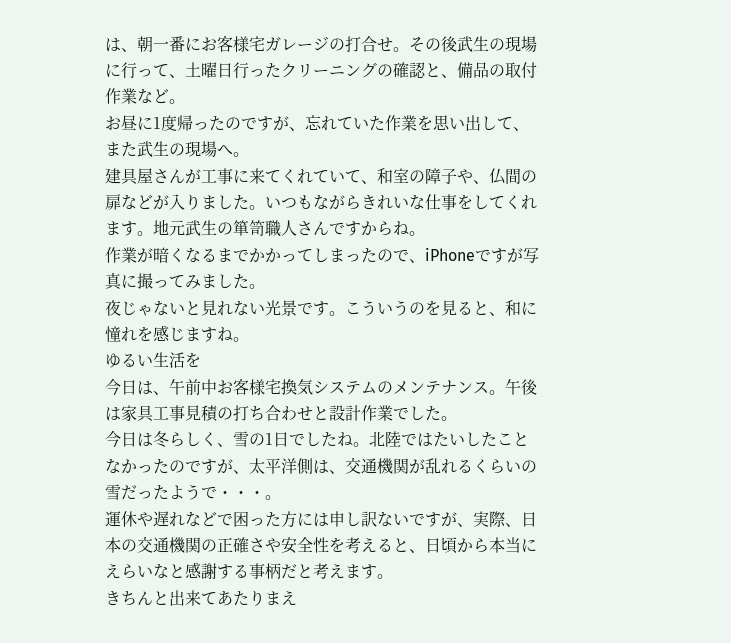は、朝一番にお客様宅ガレージの打合せ。その後武生の現場に行って、土曜日行ったクリーニングの確認と、備品の取付作業など。
お昼に1度帰ったのですが、忘れていた作業を思い出して、また武生の現場へ。
建具屋さんが工事に来てくれていて、和室の障子や、仏間の扉などが入りました。いつもながらきれいな仕事をしてくれます。地元武生の箪笥職人さんですからね。
作業が暗くなるまでかかってしまったので、iPhoneですが写真に撮ってみました。
夜じゃないと見れない光景です。こういうのを見ると、和に憧れを感じますね。
ゆるい生活を
今日は、午前中お客様宅換気システムのメンテナンス。午後は家具工事見積の打ち合わせと設計作業でした。
今日は冬らしく、雪の1日でしたね。北陸ではたいしたことなかったのですが、太平洋側は、交通機関が乱れるくらいの雪だったようで・・・。
運休や遅れなどで困った方には申し訳ないですが、実際、日本の交通機関の正確さや安全性を考えると、日頃から本当にえらいなと感謝する事柄だと考えます。
きちんと出来てあたりまえ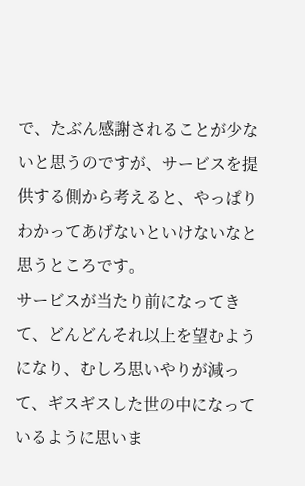で、たぶん感謝されることが少ないと思うのですが、サービスを提供する側から考えると、やっぱりわかってあげないといけないなと思うところです。
サービスが当たり前になってきて、どんどんそれ以上を望むようになり、むしろ思いやりが減って、ギスギスした世の中になっているように思いま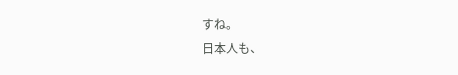すね。
日本人も、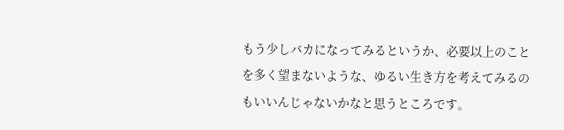もう少しバカになってみるというか、必要以上のことを多く望まないような、ゆるい生き方を考えてみるのもいいんじゃないかなと思うところです。